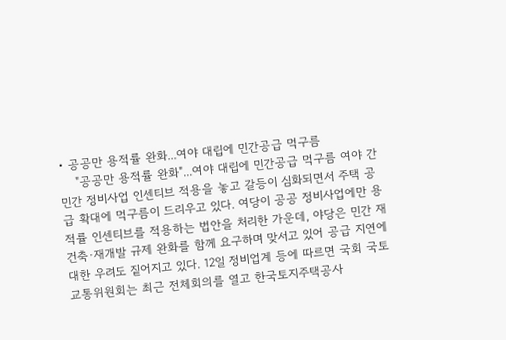• 공공만 용적률 완화...여야 대립에 민간공급 먹구름
    "공공만 용적률 완화"...여야 대립에 민간공급 먹구름 여야 간 민간 정비사업 인센티브 적용을 놓고 갈등이 심화되면서 주택 공급 확대에 먹구름이 드리우고 있다. 여당이 공공 정비사업에만 용적률 인센티브를 적용하는 법안을 처리한 가운데, 야당은 민간 재건축·재개발 규제 완화를 함께 요구하며 맞서고 있어 공급 지연에 대한 우려도 짙어지고 있다. 12일 정비업계 등에 따르면 국회 국토교통위원회는 최근 전체회의를 열고 한국토지주택공사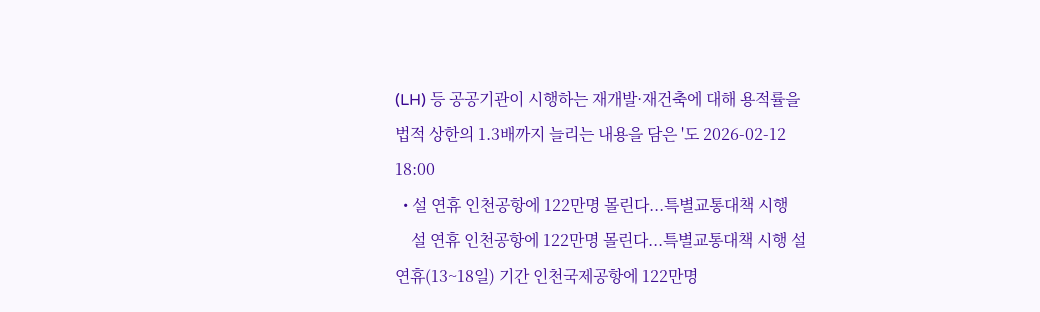(LH) 등 공공기관이 시행하는 재개발·재건축에 대해 용적률을 법적 상한의 1.3배까지 늘리는 내용을 담은 '도 2026-02-12 18:00
  • 설 연휴 인천공항에 122만명 몰린다...특별교통대책 시행
    설 연휴 인천공항에 122만명 몰린다...특별교통대책 시행 설 연휴(13~18일) 기간 인천국제공항에 122만명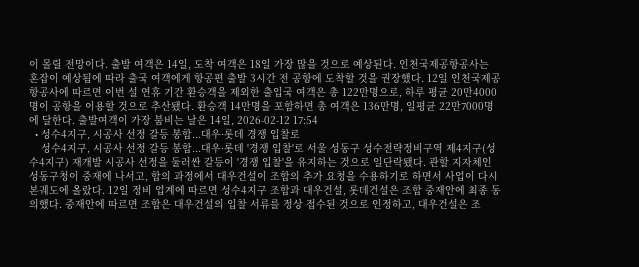이 몰릴 전망이다. 출발 여객은 14일, 도착 여객은 18일 가장 많을 것으로 예상된다. 인천국제공항공사는 혼잡이 예상됨에 따라 출국 여객에게 항공편 출발 3시간 전 공항에 도착할 것을 권장했다. 12일 인천국제공항공사에 따르면 이번 설 연휴 기간 환승객을 제외한 출입국 여객은 총 122만명으로, 하루 평균 20만4000명이 공항을 이용할 것으로 추산됐다. 환승객 14만명을 포함하면 총 여객은 136만명, 일평균 22만7000명에 달한다. 출발여객이 가장 붐비는 날은 14일, 2026-02-12 17:54
  • 성수4지구, 시공사 선정 갈등 봉합...대우·롯데 경쟁 입찰로
    성수4지구, 시공사 선정 갈등 봉합...대우·롯데 '경쟁 입찰'로 서울 성동구 성수전략정비구역 제4지구(성수4지구) 재개발 시공사 선정을 둘러싼 갈등이 '경쟁 입찰'을 유지하는 것으로 일단락됐다. 관할 지자체인 성동구청이 중재에 나서고, 합의 과정에서 대우건설이 조합의 추가 요청을 수용하기로 하면서 사업이 다시 본궤도에 올랐다. 12일 정비 업계에 따르면 성수4지구 조합과 대우건설, 롯데건설은 조합 중재안에 최종 동의했다. 중재안에 따르면 조합은 대우건설의 입찰 서류를 정상 접수된 것으로 인정하고, 대우건설은 조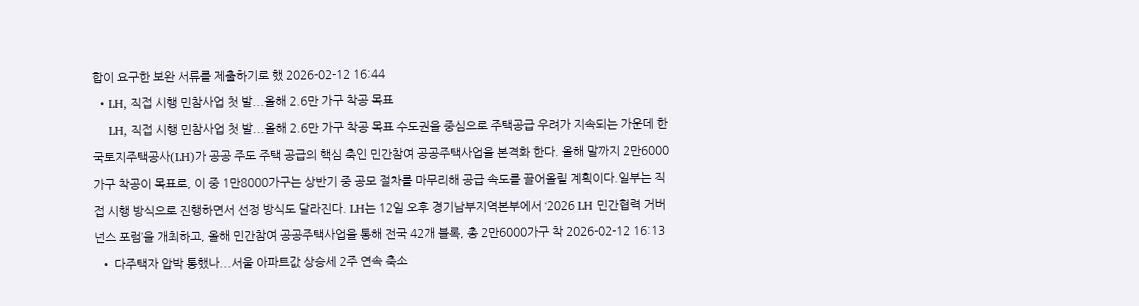합이 요구한 보완 서류를 제출하기로 했 2026-02-12 16:44
  • LH, 직접 시행 민참사업 첫 발...올해 2.6만 가구 착공 목표
    LH, 직접 시행 민참사업 첫 발...올해 2.6만 가구 착공 목표 수도권을 중심으로 주택공급 우려가 지속되는 가운데 한국토지주택공사(LH)가 공공 주도 주택 공급의 핵심 축인 민간참여 공공주택사업을 본격화 한다. 올해 말까지 2만6000가구 착공이 목표로, 이 중 1만8000가구는 상반기 중 공모 절차를 마무리해 공급 속도를 끌어올릴 계획이다.일부는 직접 시행 방식으로 진행하면서 선정 방식도 달라진다. LH는 12일 오후 경기남부지역본부에서 ‘2026 LH 민간협력 거버넌스 포럼’을 개최하고, 올해 민간참여 공공주택사업을 통해 전국 42개 블록, 총 2만6000가구 착 2026-02-12 16:13
  • 다주택자 압박 통했나...서울 아파트값 상승세 2주 연속 축소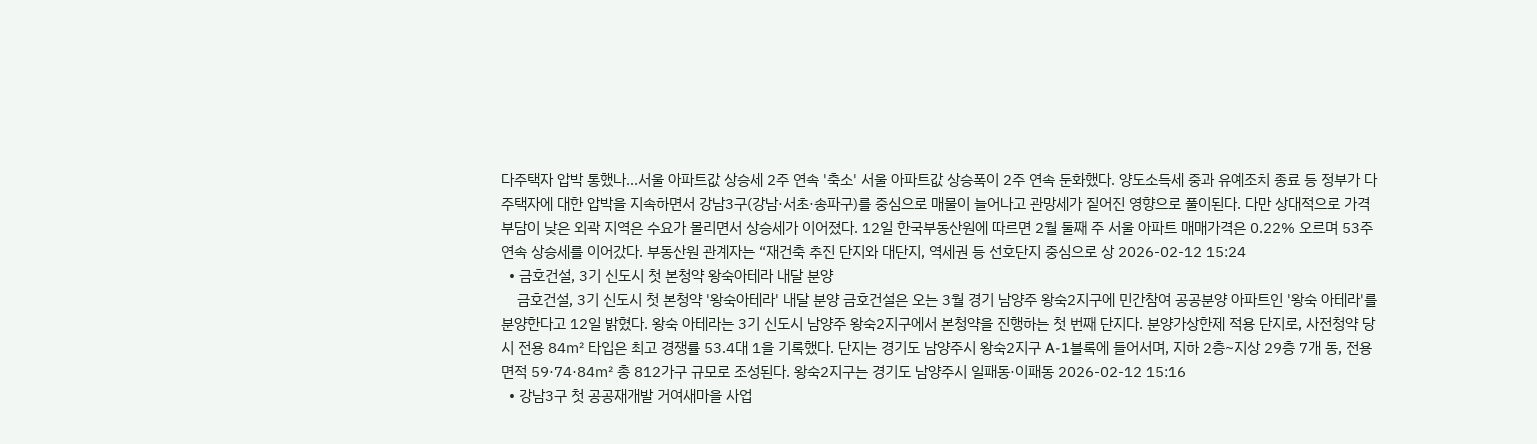다주택자 압박 통했나...서울 아파트값 상승세 2주 연속 '축소' 서울 아파트값 상승폭이 2주 연속 둔화했다. 양도소득세 중과 유예조치 종료 등 정부가 다주택자에 대한 압박을 지속하면서 강남3구(강남·서초·송파구)를 중심으로 매물이 늘어나고 관망세가 짙어진 영향으로 풀이된다. 다만 상대적으로 가격 부담이 낮은 외곽 지역은 수요가 몰리면서 상승세가 이어졌다. 12일 한국부동산원에 따르면 2월 둘째 주 서울 아파트 매매가격은 0.22% 오르며 53주 연속 상승세를 이어갔다. 부동산원 관계자는 “재건축 추진 단지와 대단지, 역세권 등 선호단지 중심으로 상 2026-02-12 15:24
  • 금호건설, 3기 신도시 첫 본청약 왕숙아테라 내달 분양
    금호건설, 3기 신도시 첫 본청약 '왕숙아테라' 내달 분양 금호건설은 오는 3월 경기 남양주 왕숙2지구에 민간참여 공공분양 아파트인 '왕숙 아테라'를 분양한다고 12일 밝혔다. 왕숙 아테라는 3기 신도시 남양주 왕숙2지구에서 본청약을 진행하는 첫 번째 단지다. 분양가상한제 적용 단지로, 사전청약 당시 전용 84㎡ 타입은 최고 경쟁률 53.4대 1을 기록했다. 단지는 경기도 남양주시 왕숙2지구 A-1블록에 들어서며, 지하 2층~지상 29층 7개 동, 전용면적 59·74·84㎡ 총 812가구 규모로 조성된다. 왕숙2지구는 경기도 남양주시 일패동·이패동 2026-02-12 15:16
  • 강남3구 첫 공공재개발 거여새마을 사업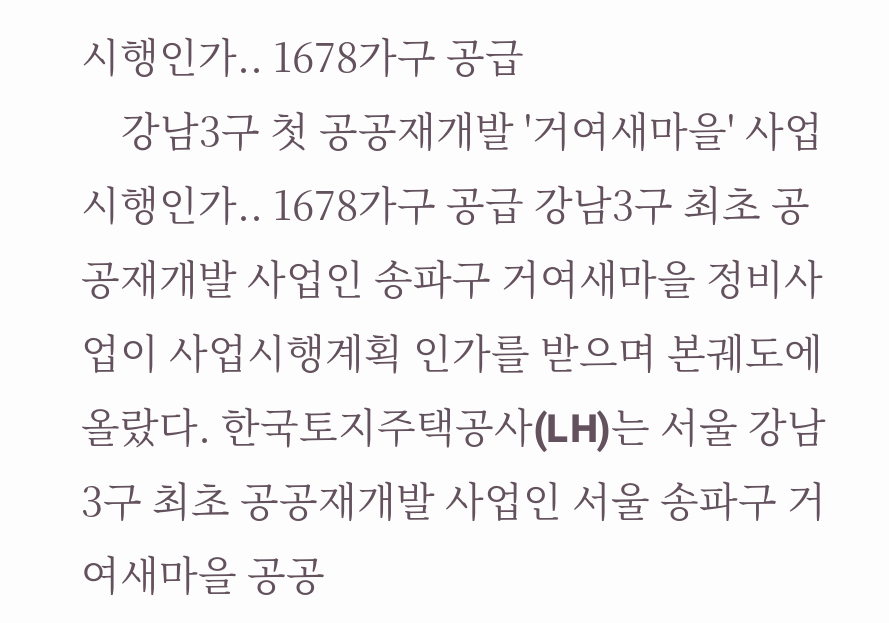시행인가.. 1678가구 공급
    강남3구 첫 공공재개발 '거여새마을' 사업시행인가.. 1678가구 공급 강남3구 최초 공공재개발 사업인 송파구 거여새마을 정비사업이 사업시행계획 인가를 받으며 본궤도에 올랐다. 한국토지주택공사(LH)는 서울 강남3구 최초 공공재개발 사업인 서울 송파구 거여새마을 공공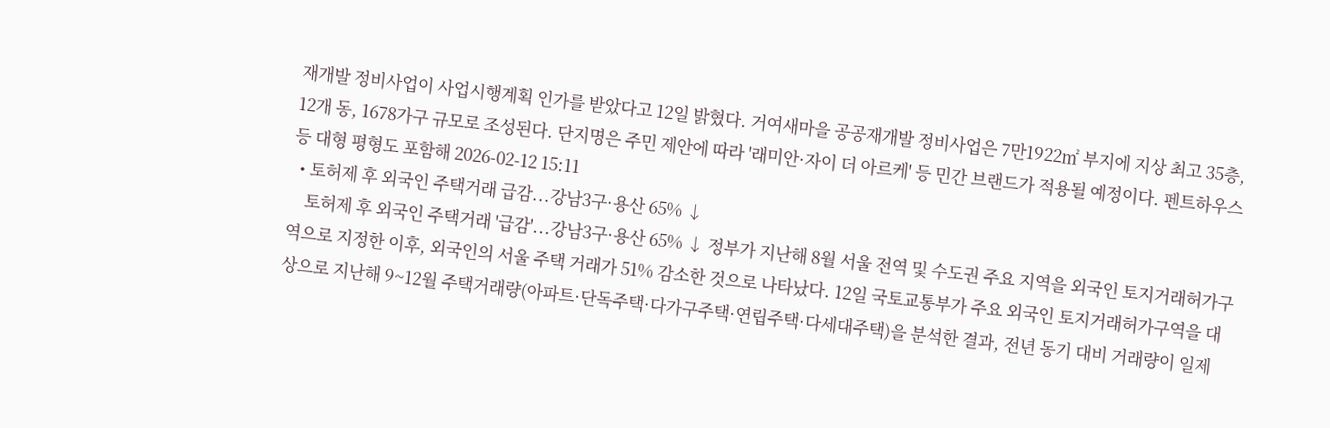재개발 정비사업이 사업시행계획 인가를 받았다고 12일 밝혔다. 거여새마을 공공재개발 정비사업은 7만1922㎡ 부지에 지상 최고 35층, 12개 동, 1678가구 규모로 조성된다. 단지명은 주민 제안에 따라 '래미안·자이 더 아르케' 등 민간 브랜드가 적용될 예정이다. 펜트하우스 등 대형 평형도 포함해 2026-02-12 15:11
  • 토허제 후 외국인 주택거래 급감...강남3구·용산 65% ↓
    토허제 후 외국인 주택거래 '급감'...강남3구·용산 65% ↓ 정부가 지난해 8월 서울 전역 및 수도권 주요 지역을 외국인 토지거래허가구역으로 지정한 이후, 외국인의 서울 주택 거래가 51% 감소한 것으로 나타났다. 12일 국토교통부가 주요 외국인 토지거래허가구역을 대상으로 지난해 9~12월 주택거래량(아파트·단독주택·다가구주택·연립주택·다세대주택)을 분석한 결과, 전년 동기 대비 거래량이 일제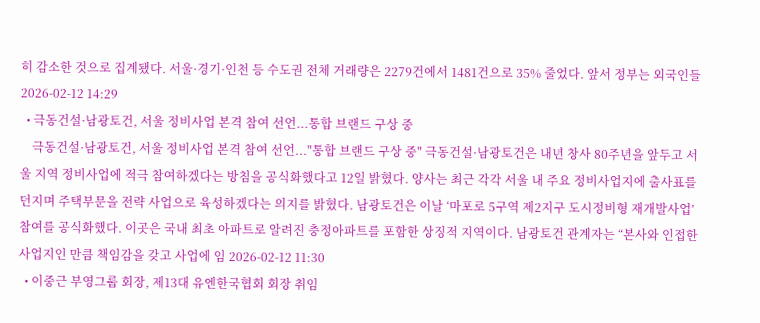히 감소한 것으로 집계됐다. 서울·경기·인천 등 수도권 전체 거래량은 2279건에서 1481건으로 35% 줄었다. 앞서 정부는 외국인들 2026-02-12 14:29
  • 극동건설·남광토건, 서울 정비사업 본격 참여 선언...통합 브랜드 구상 중
    극동건설·남광토건, 서울 정비사업 본격 참여 선언..."통합 브랜드 구상 중" 극동건설·남광토건은 내년 창사 80주년을 앞두고 서울 지역 정비사업에 적극 참여하겠다는 방침을 공식화했다고 12일 밝혔다. 양사는 최근 각각 서울 내 주요 정비사업지에 출사표를 던지며 주택부문을 전략 사업으로 육성하겠다는 의지를 밝혔다. 남광토건은 이날 ‘마포로 5구역 제2지구 도시정비형 재개발사업’ 참여를 공식화했다. 이곳은 국내 최초 아파트로 알려진 충정아파트를 포함한 상징적 지역이다. 남광토건 관계자는 “본사와 인접한 사업지인 만큼 책임감을 갖고 사업에 임 2026-02-12 11:30
  • 이중근 부영그룹 회장, 제13대 유엔한국협회 회장 취임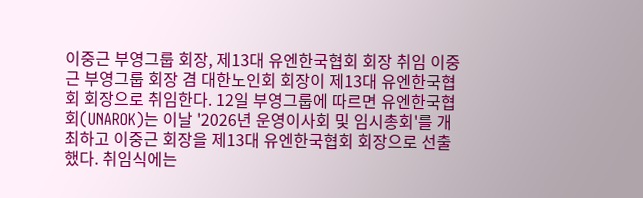이중근 부영그룹 회장, 제13대 유엔한국협회 회장 취임 이중근 부영그룹 회장 겸 대한노인회 회장이 제13대 유엔한국협회 회장으로 취임한다. 12일 부영그룹에 따르면 유엔한국협회(UNAROK)는 이날 '2026년 운영이사회 및 임시총회'를 개최하고 이중근 회장을 제13대 유엔한국협회 회장으로 선출했다. 취임식에는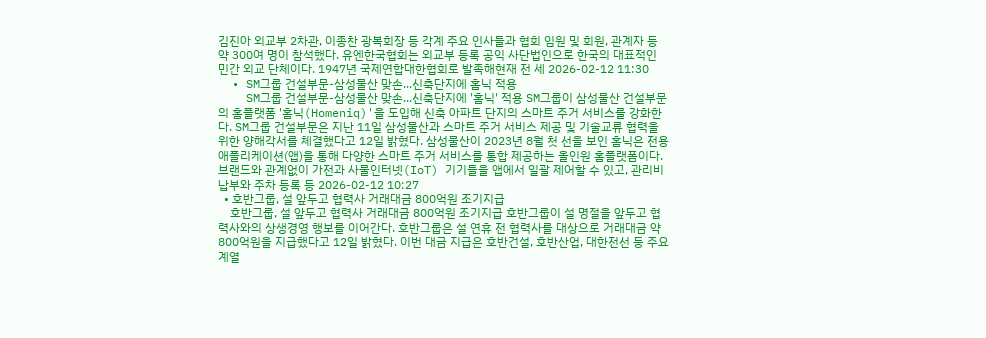김진아 외교부 2차관, 이종찬 광복회장 등 각계 주요 인사들과 협회 임원 및 회원, 관계자 등 약 300여 명이 참석했다. 유엔한국협회는 외교부 등록 공익 사단법인으로 한국의 대표적인 민간 외교 단체이다. 1947년 국제연합대한협회로 발족해현재 전 세 2026-02-12 11:30
  • SM그룹 건설부문-삼성물산 맞손...신축단지에 홈닉 적용
    SM그룹 건설부문-삼성물산 맞손...신축단지에 '홈닉' 적용 SM그룹이 삼성물산 건설부문의 홈플랫폼 '홈닉(Homeniq)'을 도입해 신축 아파트 단지의 스마트 주거 서비스를 강화한다. SM그룹 건설부문은 지난 11일 삼성물산과 스마트 주거 서비스 제공 및 기술교류 협력을 위한 양해각서를 체결했다고 12일 밝혔다. 삼성물산이 2023년 8월 첫 선을 보인 홈닉은 전용 애플리케이션(앱)을 통해 다양한 스마트 주거 서비스를 통합 제공하는 올인원 홈플랫폼이다. 브랜드와 관계없이 가전과 사물인터넷(IoT) 기기들을 앱에서 일괄 제어할 수 있고, 관리비 납부와 주차 등록 등 2026-02-12 10:27
  • 호반그룹, 설 앞두고 협력사 거래대금 800억원 조기지급
    호반그룹, 설 앞두고 협력사 거래대금 800억원 조기지급 호반그룹이 설 명절을 앞두고 협력사와의 상생경영 행보를 이어간다. 호반그룹은 설 연휴 전 협력사를 대상으로 거래대금 약 800억원을 지급했다고 12일 밝혔다. 이번 대금 지급은 호반건설, 호반산업, 대한전선 등 주요 계열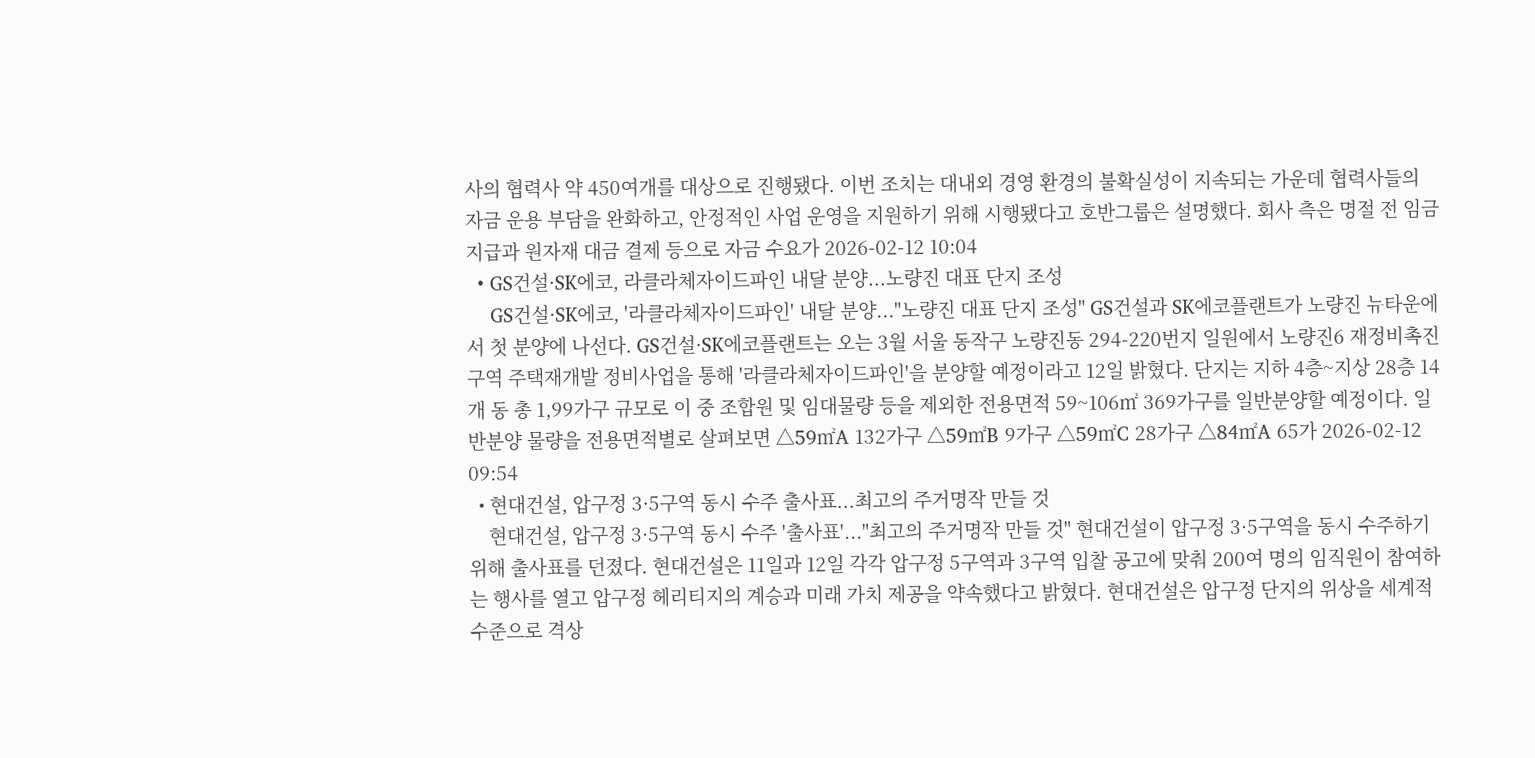사의 협력사 약 450여개를 대상으로 진행됐다. 이번 조치는 대내외 경영 환경의 불확실성이 지속되는 가운데 협력사들의 자금 운용 부담을 완화하고, 안정적인 사업 운영을 지원하기 위해 시행됐다고 호반그룹은 설명했다. 회사 측은 명절 전 임금 지급과 원자재 대금 결제 등으로 자금 수요가 2026-02-12 10:04
  • GS건설·SK에코, 라클라체자이드파인 내달 분양...노량진 대표 단지 조성
    GS건설·SK에코, '라클라체자이드파인' 내달 분양..."노량진 대표 단지 조성" GS건설과 SK에코플랜트가 노량진 뉴타운에서 첫 분양에 나선다. GS건설·SK에코플랜트는 오는 3월 서울 동작구 노량진동 294-220번지 일원에서 노량진6 재정비촉진구역 주택재개발 정비사업을 통해 '라클라체자이드파인'을 분양할 예정이라고 12일 밝혔다. 단지는 지하 4층~지상 28층 14개 동 총 1,99가구 규모로 이 중 조합원 및 임대물량 등을 제외한 전용면적 59~106㎡ 369가구를 일반분양할 예정이다. 일반분양 물량을 전용면적별로 살펴보면 △59㎡A 132가구 △59㎡B 9가구 △59㎡C 28가구 △84㎡A 65가 2026-02-12 09:54
  • 현대건설, 압구정 3·5구역 동시 수주 출사표...최고의 주거명작 만들 것
    현대건설, 압구정 3·5구역 동시 수주 '출사표'..."최고의 주거명작 만들 것" 현대건설이 압구정 3·5구역을 동시 수주하기 위해 출사표를 던졌다. 현대건설은 11일과 12일 각각 압구정 5구역과 3구역 입찰 공고에 맞춰 200여 명의 임직원이 참여하는 행사를 열고 압구정 헤리티지의 계승과 미래 가치 제공을 약속했다고 밝혔다. 현대건설은 압구정 단지의 위상을 세계적 수준으로 격상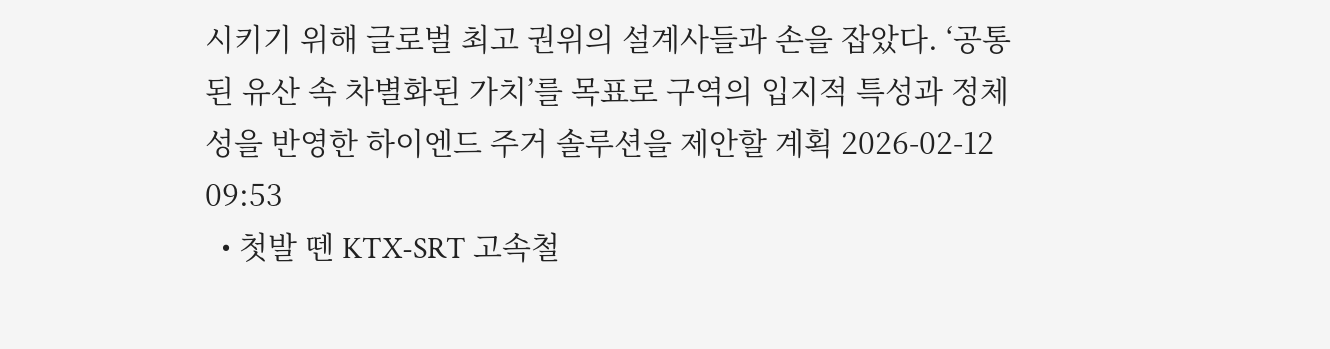시키기 위해 글로벌 최고 권위의 설계사들과 손을 잡았다. ‘공통된 유산 속 차별화된 가치’를 목표로 구역의 입지적 특성과 정체성을 반영한 하이엔드 주거 솔루션을 제안할 계획 2026-02-12 09:53
  • 첫발 뗀 KTX-SRT 고속철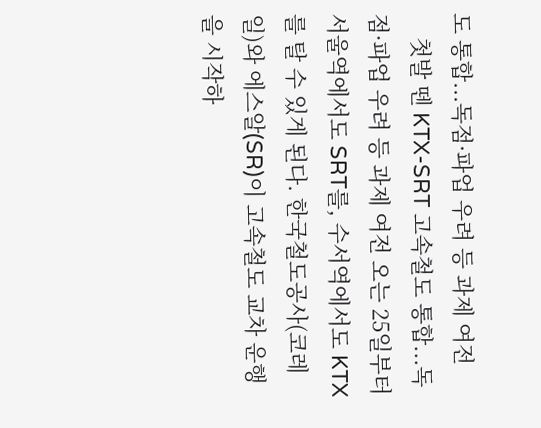도 통합...독점·파업 우려 등 과제 여전
    첫발 뗀 KTX-SRT 고속철도 통합...독점·파업 우려 등 과제 여전 오는 25일부터 서울역에서도 SRT를, 수서역에서도 KTX를 탈 수 있게 된다. 한국철도공사(코레일)와 에스알(SR)이 고속철도 교차 운행을 시작하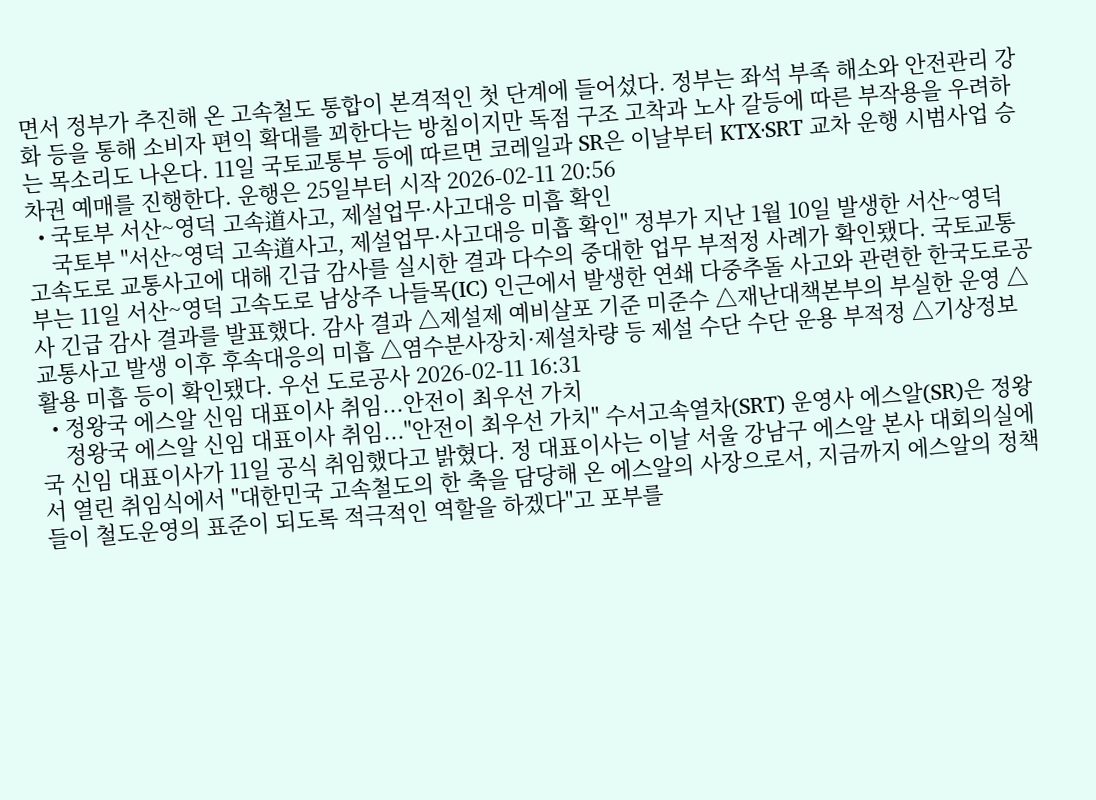면서 정부가 추진해 온 고속철도 통합이 본격적인 첫 단계에 들어섰다. 정부는 좌석 부족 해소와 안전관리 강화 등을 통해 소비자 편익 확대를 꾀한다는 방침이지만 독점 구조 고착과 노사 갈등에 따른 부작용을 우려하는 목소리도 나온다. 11일 국토교통부 등에 따르면 코레일과 SR은 이날부터 KTX·SRT 교차 운행 시범사업 승차권 예매를 진행한다. 운행은 25일부터 시작 2026-02-11 20:56
  • 국토부 서산~영덕 고속道사고, 제설업무·사고대응 미흡 확인
    국토부 "서산~영덕 고속道사고, 제설업무·사고대응 미흡 확인" 정부가 지난 1월 10일 발생한 서산~영덕 고속도로 교통사고에 대해 긴급 감사를 실시한 결과 다수의 중대한 업무 부적정 사례가 확인됐다. 국토교통부는 11일 서산~영덕 고속도로 남상주 나들목(IC) 인근에서 발생한 연쇄 다중추돌 사고와 관련한 한국도로공사 긴급 감사 결과를 발표했다. 감사 결과 △제설제 예비살포 기준 미준수 △재난대책본부의 부실한 운영 △교통사고 발생 이후 후속대응의 미흡 △염수분사장치·제설차량 등 제설 수단 수단 운용 부적정 △기상정보 활용 미흡 등이 확인됐다. 우선 도로공사 2026-02-11 16:31
  • 정왕국 에스알 신임 대표이사 취임...안전이 최우선 가치
    정왕국 에스알 신임 대표이사 취임..."안전이 최우선 가치" 수서고속열차(SRT) 운영사 에스알(SR)은 정왕국 신임 대표이사가 11일 공식 취임했다고 밝혔다. 정 대표이사는 이날 서울 강남구 에스알 본사 대회의실에서 열린 취임식에서 "대한민국 고속철도의 한 축을 담당해 온 에스알의 사장으로서, 지금까지 에스알의 정책들이 철도운영의 표준이 되도록 적극적인 역할을 하겠다"고 포부를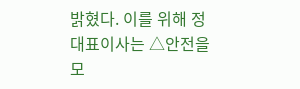밝혔다. 이를 위해 정 대표이사는 △안전을 모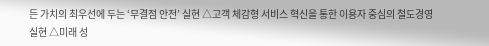든 가치의 최우선에 두는 ‘무결점 안전’ 실현 △고객 체감형 서비스 혁신을 통한 이용자 중심의 철도경영 실현 △미래 성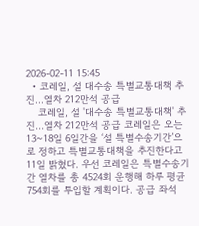2026-02-11 15:45
  • 코레일, 설 대수송 특별교통대책 추진…열차 212만석 공급
    코레일, 설 '대수송 특별교통대책' 추진…열차 212만석 공급 코레일은 오는 13~18일 6일간을 ‘설 특별수송기간’으로 정하고 특별교통대책을 추진한다고 11일 밝혔다. 우선 코레일은 특별수송기간 열차를 총 4524회 운행해 하루 평균 754회를 투입할 계획이다. 공급 좌석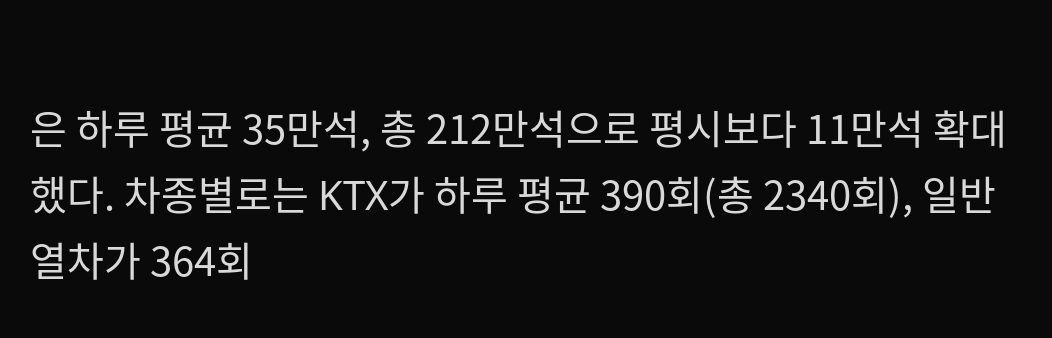은 하루 평균 35만석, 총 212만석으로 평시보다 11만석 확대했다. 차종별로는 KTX가 하루 평균 390회(총 2340회), 일반열차가 364회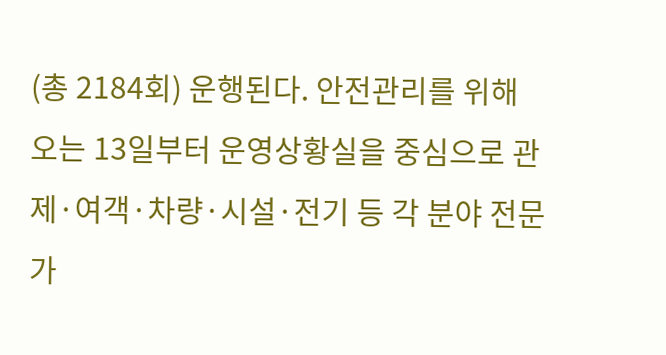(총 2184회) 운행된다. 안전관리를 위해 오는 13일부터 운영상황실을 중심으로 관제·여객·차량·시설·전기 등 각 분야 전문가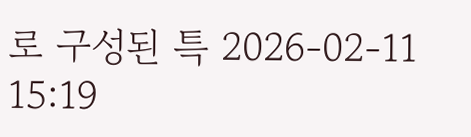로 구성된 특 2026-02-11 15:19